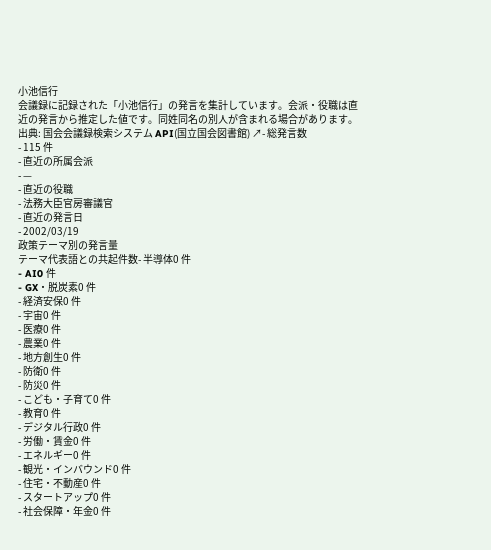小池信行
会議録に記録された「小池信行」の発言を集計しています。会派・役職は直近の発言から推定した値です。同姓同名の別人が含まれる場合があります。
出典: 国会会議録検索システム API(国立国会図書館) ↗- 総発言数
- 115 件
- 直近の所属会派
- —
- 直近の役職
- 法務大臣官房審議官
- 直近の発言日
- 2002/03/19
政策テーマ別の発言量
テーマ代表語との共起件数- 半導体0 件
- AI0 件
- GX・脱炭素0 件
- 経済安保0 件
- 宇宙0 件
- 医療0 件
- 農業0 件
- 地方創生0 件
- 防衛0 件
- 防災0 件
- こども・子育て0 件
- 教育0 件
- デジタル行政0 件
- 労働・賃金0 件
- エネルギー0 件
- 観光・インバウンド0 件
- 住宅・不動産0 件
- スタートアップ0 件
- 社会保障・年金0 件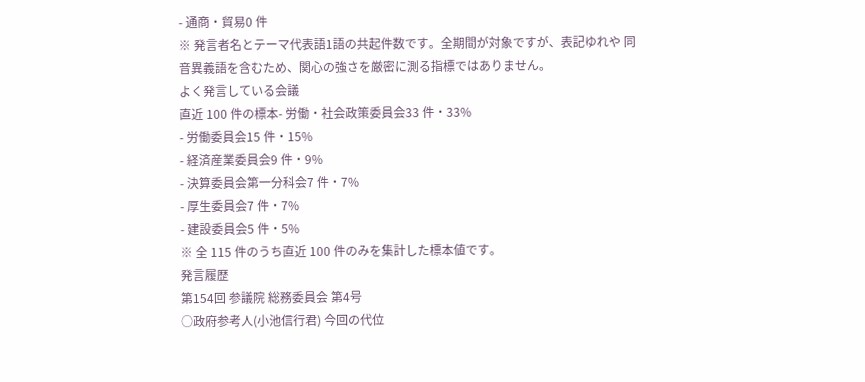- 通商・貿易0 件
※ 発言者名とテーマ代表語1語の共起件数です。全期間が対象ですが、表記ゆれや 同音異義語を含むため、関心の強さを厳密に測る指標ではありません。
よく発言している会議
直近 100 件の標本- 労働・社会政策委員会33 件・33%
- 労働委員会15 件・15%
- 経済産業委員会9 件・9%
- 決算委員会第一分科会7 件・7%
- 厚生委員会7 件・7%
- 建設委員会5 件・5%
※ 全 115 件のうち直近 100 件のみを集計した標本値です。
発言履歴
第154回 参議院 総務委員会 第4号
○政府参考人(小池信行君) 今回の代位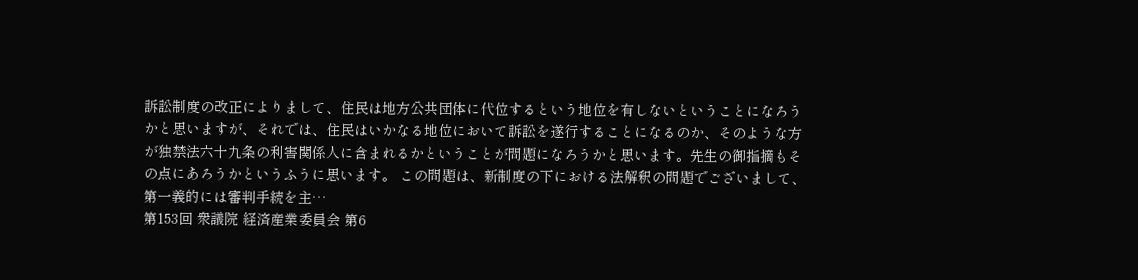訴訟制度の改正によりまして、住民は地方公共団体に代位するという地位を有しないということになろうかと思いますが、それでは、住民はいかなる地位において訴訟を遂行することになるのか、そのような方が独禁法六十九条の利害関係人に含まれるかということが問題になろうかと思います。先生の御指摘もその点にあろうかというふうに思います。 この問題は、新制度の下における法解釈の問題でございまして、第一義的には審判手続を主…
第153回 衆議院 経済産業委員会 第6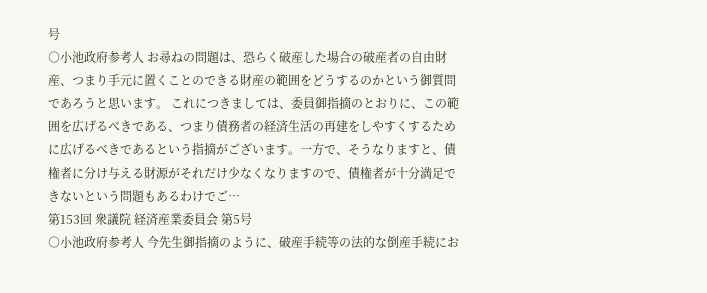号
○小池政府参考人 お尋ねの問題は、恐らく破産した場合の破産者の自由財産、つまり手元に置くことのできる財産の範囲をどうするのかという御質問であろうと思います。 これにつきましては、委員御指摘のとおりに、この範囲を広げるべきである、つまり債務者の経済生活の再建をしやすくするために広げるべきであるという指摘がございます。一方で、そうなりますと、債権者に分け与える財源がそれだけ少なくなりますので、債権者が十分満足できないという問題もあるわけでご…
第153回 衆議院 経済産業委員会 第5号
○小池政府参考人 今先生御指摘のように、破産手続等の法的な倒産手続にお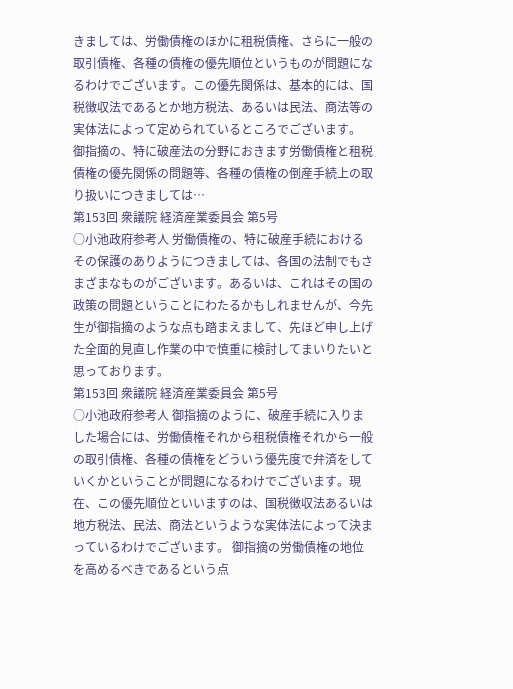きましては、労働債権のほかに租税債権、さらに一般の取引債権、各種の債権の優先順位というものが問題になるわけでございます。この優先関係は、基本的には、国税徴収法であるとか地方税法、あるいは民法、商法等の実体法によって定められているところでございます。 御指摘の、特に破産法の分野におきます労働債権と租税債権の優先関係の問題等、各種の債権の倒産手続上の取り扱いにつきましては…
第153回 衆議院 経済産業委員会 第5号
○小池政府参考人 労働債権の、特に破産手続におけるその保護のありようにつきましては、各国の法制でもさまざまなものがございます。あるいは、これはその国の政策の問題ということにわたるかもしれませんが、今先生が御指摘のような点も踏まえまして、先ほど申し上げた全面的見直し作業の中で慎重に検討してまいりたいと思っております。
第153回 衆議院 経済産業委員会 第5号
○小池政府参考人 御指摘のように、破産手続に入りました場合には、労働債権それから租税債権それから一般の取引債権、各種の債権をどういう優先度で弁済をしていくかということが問題になるわけでございます。現在、この優先順位といいますのは、国税徴収法あるいは地方税法、民法、商法というような実体法によって決まっているわけでございます。 御指摘の労働債権の地位を高めるべきであるという点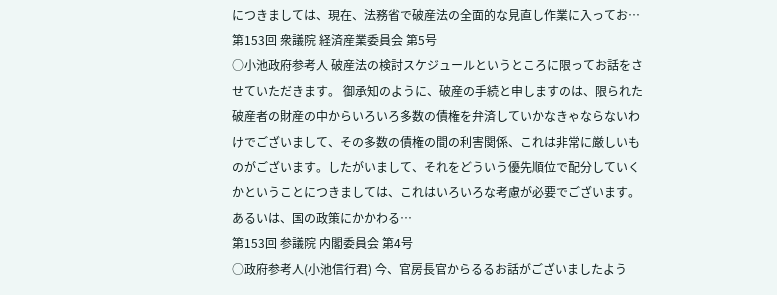につきましては、現在、法務省で破産法の全面的な見直し作業に入ってお…
第153回 衆議院 経済産業委員会 第5号
○小池政府参考人 破産法の検討スケジュールというところに限ってお話をさせていただきます。 御承知のように、破産の手続と申しますのは、限られた破産者の財産の中からいろいろ多数の債権を弁済していかなきゃならないわけでございまして、その多数の債権の間の利害関係、これは非常に厳しいものがございます。したがいまして、それをどういう優先順位で配分していくかということにつきましては、これはいろいろな考慮が必要でございます。あるいは、国の政策にかかわる…
第153回 参議院 内閣委員会 第4号
○政府参考人(小池信行君) 今、官房長官からるるお話がございましたよう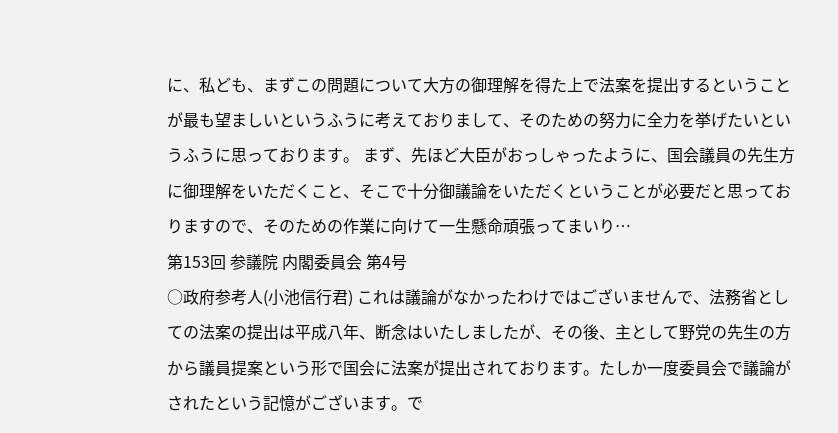に、私ども、まずこの問題について大方の御理解を得た上で法案を提出するということが最も望ましいというふうに考えておりまして、そのための努力に全力を挙げたいというふうに思っております。 まず、先ほど大臣がおっしゃったように、国会議員の先生方に御理解をいただくこと、そこで十分御議論をいただくということが必要だと思っておりますので、そのための作業に向けて一生懸命頑張ってまいり…
第153回 参議院 内閣委員会 第4号
○政府参考人(小池信行君) これは議論がなかったわけではございませんで、法務省としての法案の提出は平成八年、断念はいたしましたが、その後、主として野党の先生の方から議員提案という形で国会に法案が提出されております。たしか一度委員会で議論がされたという記憶がございます。で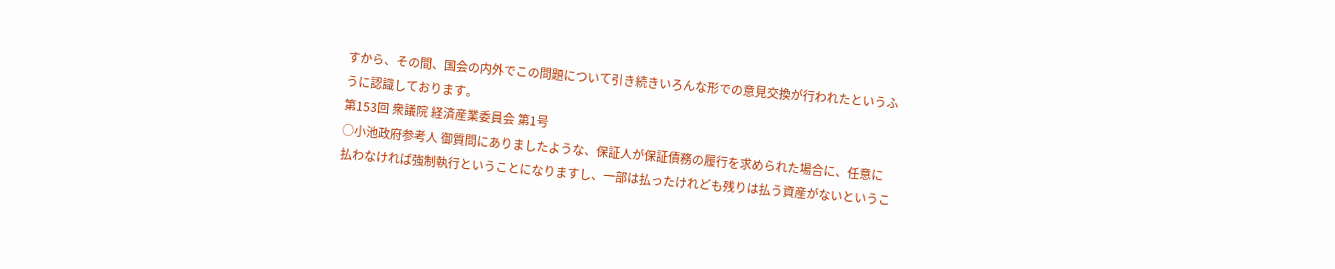すから、その間、国会の内外でこの問題について引き続きいろんな形での意見交換が行われたというふうに認識しております。
第153回 衆議院 経済産業委員会 第1号
○小池政府参考人 御質問にありましたような、保証人が保証債務の履行を求められた場合に、任意に払わなければ強制執行ということになりますし、一部は払ったけれども残りは払う資産がないというこ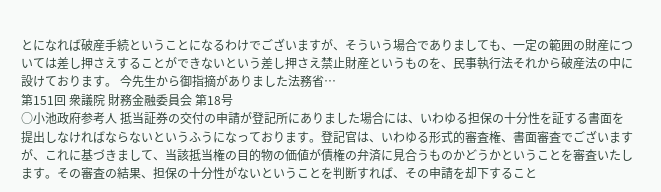とになれば破産手続ということになるわけでございますが、そういう場合でありましても、一定の範囲の財産については差し押さえすることができないという差し押さえ禁止財産というものを、民事執行法それから破産法の中に設けております。 今先生から御指摘がありました法務省…
第151回 衆議院 財務金融委員会 第18号
○小池政府参考人 抵当証券の交付の申請が登記所にありました場合には、いわゆる担保の十分性を証する書面を提出しなければならないというふうになっております。登記官は、いわゆる形式的審査権、書面審査でございますが、これに基づきまして、当該抵当権の目的物の価値が債権の弁済に見合うものかどうかということを審査いたします。その審査の結果、担保の十分性がないということを判断すれば、その申請を却下すること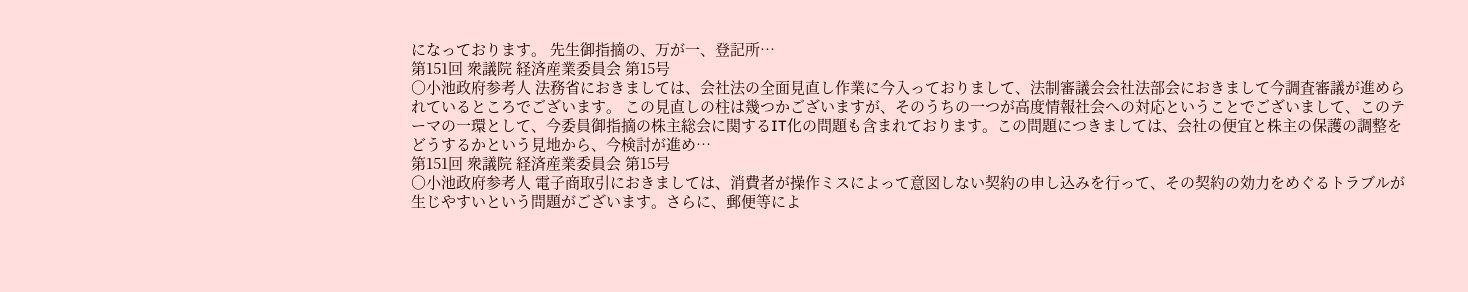になっております。 先生御指摘の、万が一、登記所…
第151回 衆議院 経済産業委員会 第15号
○小池政府参考人 法務省におきましては、会社法の全面見直し作業に今入っておりまして、法制審議会会社法部会におきまして今調査審議が進められているところでございます。 この見直しの柱は幾つかございますが、そのうちの一つが高度情報社会への対応ということでございまして、このテーマの一環として、今委員御指摘の株主総会に関するIT化の問題も含まれております。この問題につきましては、会社の便宜と株主の保護の調整をどうするかという見地から、今検討が進め…
第151回 衆議院 経済産業委員会 第15号
○小池政府参考人 電子商取引におきましては、消費者が操作ミスによって意図しない契約の申し込みを行って、その契約の効力をめぐるトラブルが生じやすいという問題がございます。さらに、郵便等によ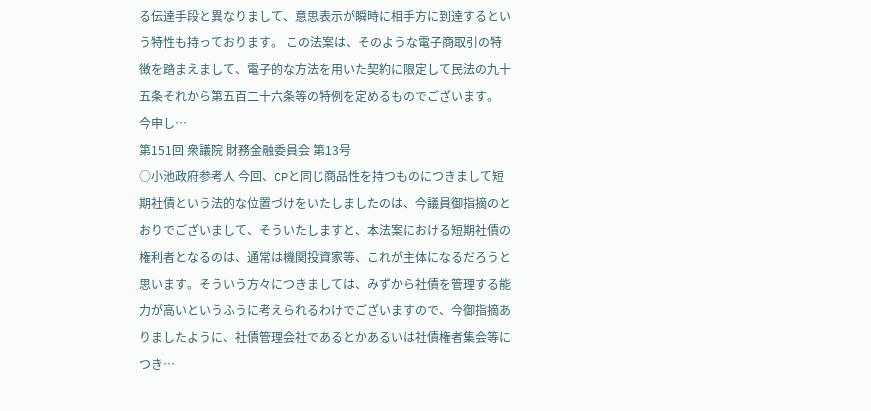る伝達手段と異なりまして、意思表示が瞬時に相手方に到達するという特性も持っております。 この法案は、そのような電子商取引の特徴を踏まえまして、電子的な方法を用いた契約に限定して民法の九十五条それから第五百二十六条等の特例を定めるものでございます。 今申し…
第151回 衆議院 財務金融委員会 第13号
○小池政府参考人 今回、CPと同じ商品性を持つものにつきまして短期社債という法的な位置づけをいたしましたのは、今議員御指摘のとおりでございまして、そういたしますと、本法案における短期社債の権利者となるのは、通常は機関投資家等、これが主体になるだろうと思います。そういう方々につきましては、みずから社債を管理する能力が高いというふうに考えられるわけでございますので、今御指摘ありましたように、社債管理会社であるとかあるいは社債権者集会等につき…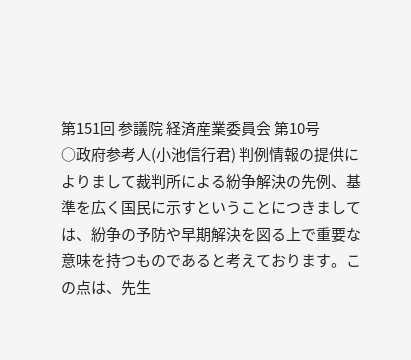第151回 参議院 経済産業委員会 第10号
○政府参考人(小池信行君) 判例情報の提供によりまして裁判所による紛争解決の先例、基準を広く国民に示すということにつきましては、紛争の予防や早期解決を図る上で重要な意味を持つものであると考えております。この点は、先生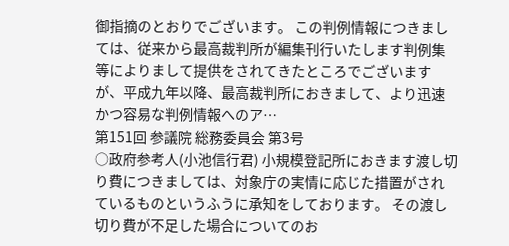御指摘のとおりでございます。 この判例情報につきましては、従来から最高裁判所が編集刊行いたします判例集等によりまして提供をされてきたところでございますが、平成九年以降、最高裁判所におきまして、より迅速かつ容易な判例情報へのア…
第151回 参議院 総務委員会 第3号
○政府参考人(小池信行君) 小規模登記所におきます渡し切り費につきましては、対象庁の実情に応じた措置がされているものというふうに承知をしております。 その渡し切り費が不足した場合についてのお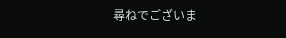尋ねでございま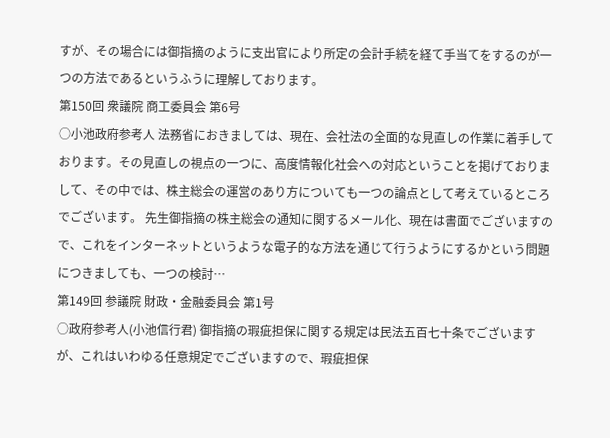すが、その場合には御指摘のように支出官により所定の会計手続を経て手当てをするのが一つの方法であるというふうに理解しております。
第150回 衆議院 商工委員会 第6号
○小池政府参考人 法務省におきましては、現在、会社法の全面的な見直しの作業に着手しております。その見直しの視点の一つに、高度情報化社会への対応ということを掲げておりまして、その中では、株主総会の運営のあり方についても一つの論点として考えているところでございます。 先生御指摘の株主総会の通知に関するメール化、現在は書面でございますので、これをインターネットというような電子的な方法を通じて行うようにするかという問題につきましても、一つの検討…
第149回 参議院 財政・金融委員会 第1号
○政府参考人(小池信行君) 御指摘の瑕疵担保に関する規定は民法五百七十条でございますが、これはいわゆる任意規定でございますので、瑕疵担保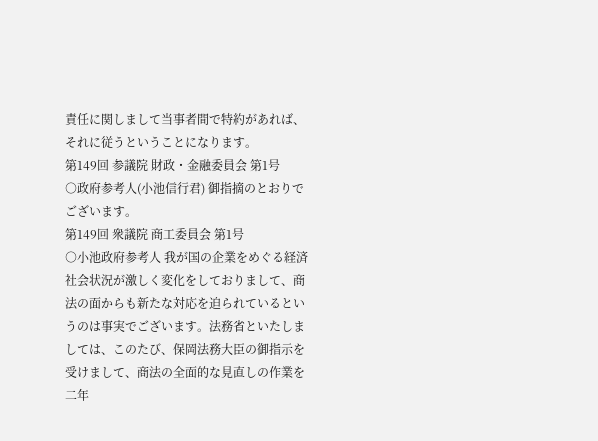責任に関しまして当事者間で特約があれば、それに従うということになります。
第149回 参議院 財政・金融委員会 第1号
○政府参考人(小池信行君) 御指摘のとおりでございます。
第149回 衆議院 商工委員会 第1号
○小池政府参考人 我が国の企業をめぐる経済社会状況が激しく変化をしておりまして、商法の面からも新たな対応を迫られているというのは事実でございます。法務省といたしましては、このたび、保岡法務大臣の御指示を受けまして、商法の全面的な見直しの作業を二年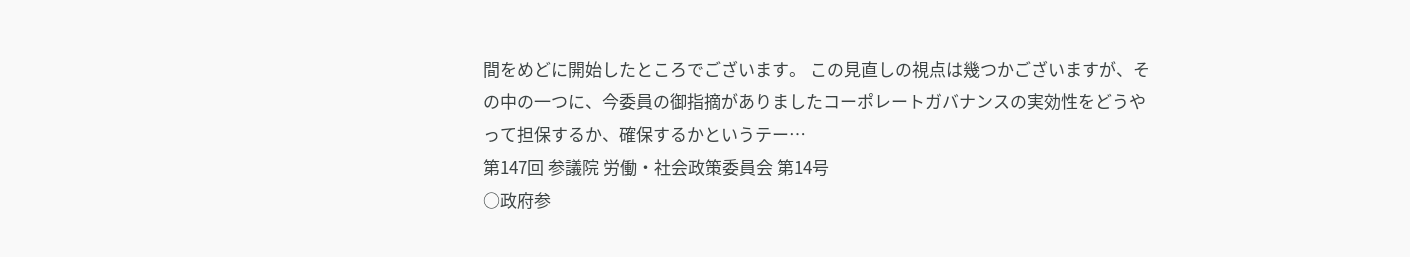間をめどに開始したところでございます。 この見直しの視点は幾つかございますが、その中の一つに、今委員の御指摘がありましたコーポレートガバナンスの実効性をどうやって担保するか、確保するかというテー…
第147回 参議院 労働・社会政策委員会 第14号
○政府参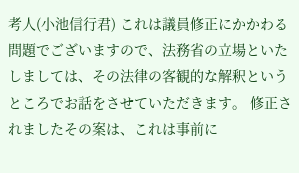考人(小池信行君) これは議員修正にかかわる問題でございますので、法務省の立場といたしましては、その法律の客観的な解釈というところでお話をさせていただきます。 修正されましたその案は、これは事前に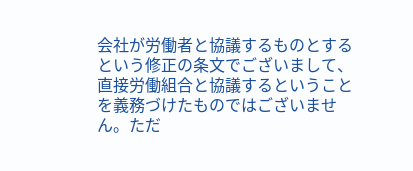会社が労働者と協議するものとするという修正の条文でございまして、直接労働組合と協議するということを義務づけたものではございません。ただ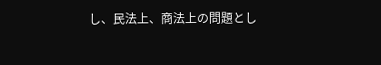し、民法上、商法上の問題とし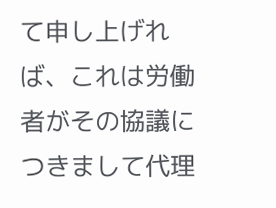て申し上げれば、これは労働者がその協議につきまして代理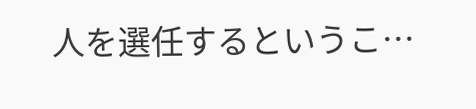人を選任するというこ…